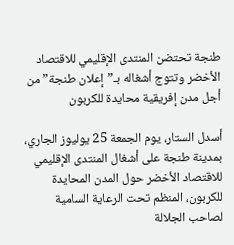طنجة تحتضن المنتدى الإقليمي للاقتصاد الأخضر وتتوج أشغاله بـ”إعلان طنجة” من أجل مدن إفريقية محايدة للكربون

أسدل الستار، يوم الجمعة 25 يوليوز الجاري، بمدينة طنجة على أشغال المنتدى الإقليمي للاقتصاد الأخضر حول المدن المحايدة للكربون، المنظم تحت الرعاية السامية لصاحب الجلالة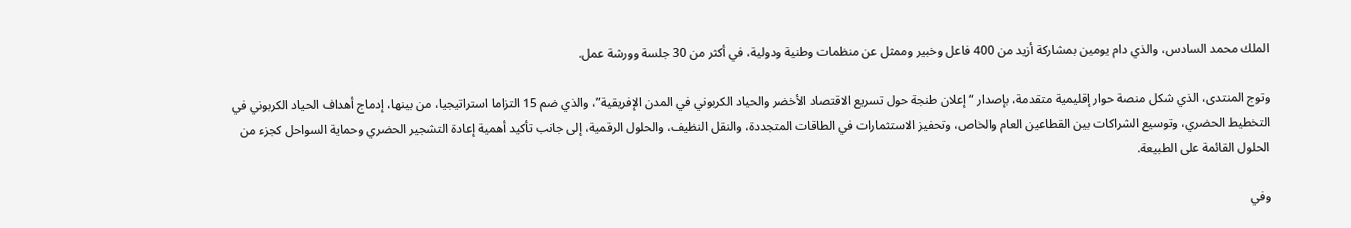الملك محمد السادس، والذي دام يومين بمشاركة أزيد من 400 فاعل وخبير وممثل عن منظمات وطنية ودولية، في أكثر من 30 جلسة وورشة عمل.

وتوج المنتدى، الذي شكل منصة حوار إقليمية متقدمة، بإصدار “إعلان طنجة حول تسريع الاقتصاد الأخضر والحياد الكربوني في المدن الإفريقية”، والذي ضم 15 التزاما استراتيجيا، من بينها، إدماج أهداف الحياد الكربوني في التخطيط الحضري، وتوسيع الشراكات بين القطاعين العام والخاص، وتحفيز الاستثمارات في الطاقات المتجددة، والنقل النظيف، والحلول الرقمية، إلى جانب تأكيد أهمية إعادة التشجير الحضري وحماية السواحل كجزء من الحلول القائمة على الطبيعة.

وفي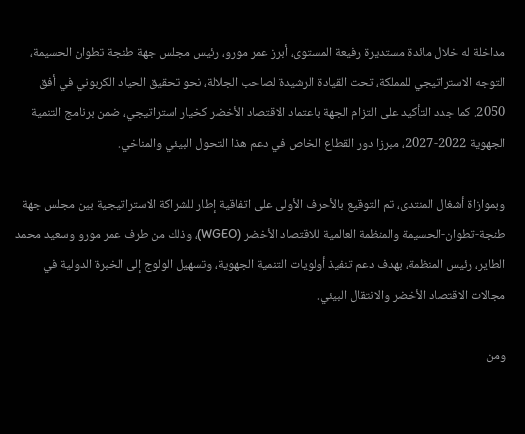مداخلة له خلال مائدة مستديرة رفيعة المستوى، أبرز عمر مورو، رئيس مجلس جهة طنجة تطوان الحسيمة، التوجه الاستراتيجي للمملكة، تحت القيادة الرشيدة لصاحب الجلالة، نحو تحقيق الحياد الكربوني في أفق 2050. كما جدد التأكيد على التزام الجهة باعتماد الاقتصاد الأخضر كخيار استراتيجي، ضمن برنامج التنمية الجهوية 2022-2027، مبرزا دور القطاع الخاص في دعم هذا التحول البيئي والمناخي.

وبموازاة أشغال المنتدى، تم التوقيع بالأحرف الأولى على اتفاقية إطار للشراكة الاستراتيجية بين مجلس جهة طنجة-تطوان-الحسيمة والمنظمة العالمية للاقتصاد الأخضر (WGEO)، وذلك من طرف عمر مورو وسعيد محمد الطاير، رئيس المنظمة، بهدف دعم تنفيذ أولويات التنمية الجهوية، وتسهيل الولوج إلى الخبرة الدولية في مجالات الاقتصاد الأخضر والانتقال البيئي.

ومن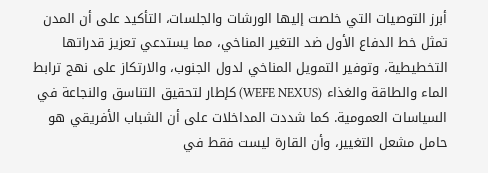أبرز التوصيات التي خلصت إليها الورشات والجلسات، التأكيد على أن المدن تمثل خط الدفاع الأول ضد التغير المناخي، مما يستدعي تعزيز قدراتها التخطيطية، وتوفير التمويل المناخي لدول الجنوب، والارتكاز على نهج ترابط الماء والطاقة والغذاء (WEFE NEXUS) كإطار لتحقيق التناسق والنجاعة في السياسات العمومية. كما شددت المداخلات على أن الشباب الأفريقي هو حامل مشعل التغيير، وأن القارة ليست فقط في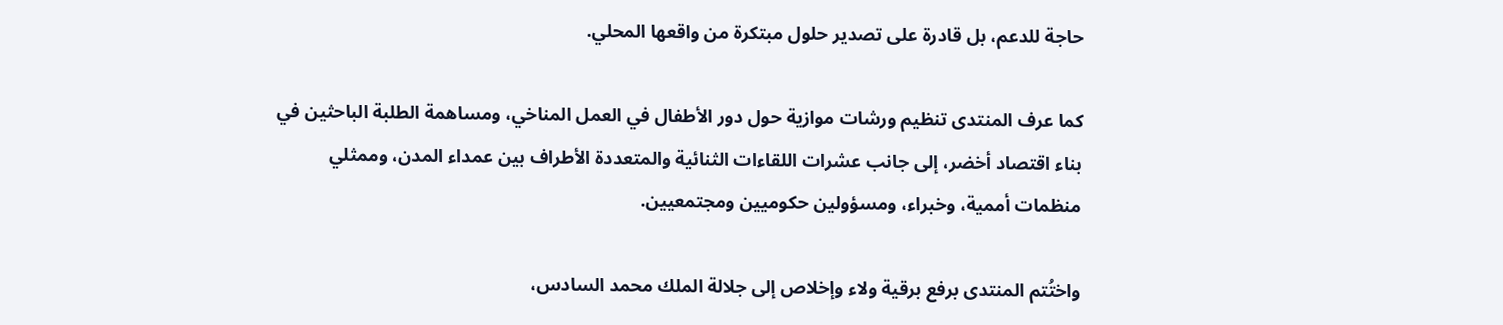حاجة للدعم، بل قادرة على تصدير حلول مبتكرة من واقعها المحلي.

كما عرف المنتدى تنظيم ورشات موازية حول دور الأطفال في العمل المناخي، ومساهمة الطلبة الباحثين في بناء اقتصاد أخضر، إلى جانب عشرات اللقاءات الثنائية والمتعددة الأطراف بين عمداء المدن، وممثلي منظمات أممية، وخبراء، ومسؤولين حكوميين ومجتمعيين.

واختُتم المنتدى برفع برقية ولاء وإخلاص إلى جلالة الملك محمد السادس،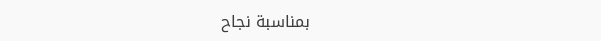بمناسبة نجاح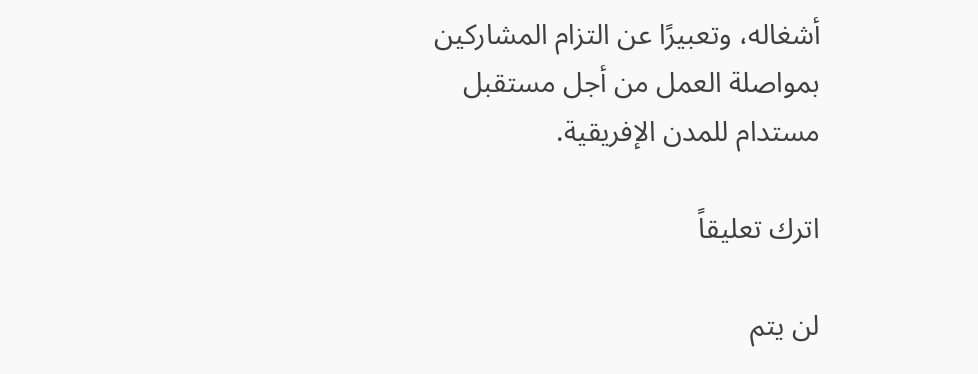أشغاله، وتعبيرًا عن التزام المشاركين بمواصلة العمل من أجل مستقبل مستدام للمدن الإفريقية.

اترك تعليقاً

لن يتم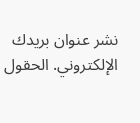نشر عنوان بريدك الإلكتروني. الحقول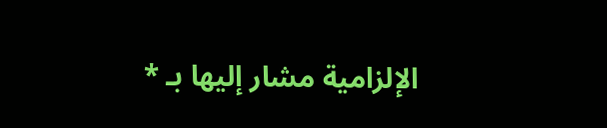الإلزامية مشار إليها بـ *